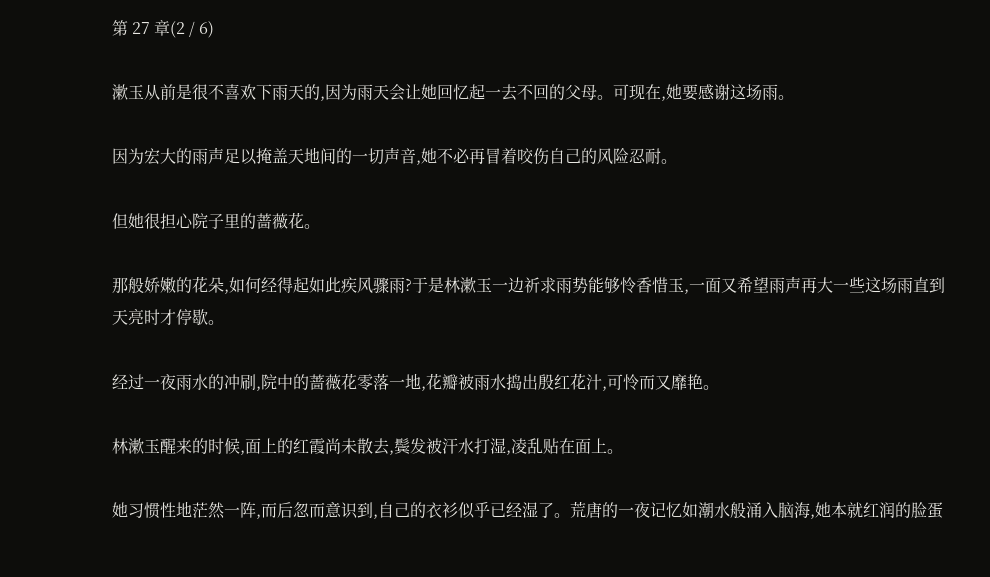第 27 章(2 / 6)

漱玉从前是很不喜欢下雨天的,因为雨天会让她回忆起一去不回的父母。可现在,她要感谢这场雨。

因为宏大的雨声足以掩盖天地间的一切声音,她不必再冒着咬伤自己的风险忍耐。

但她很担心院子里的蔷薇花。

那般娇嫩的花朵,如何经得起如此疾风骤雨?于是林漱玉一边祈求雨势能够怜香惜玉,一面又希望雨声再大一些这场雨直到天亮时才停歇。

经过一夜雨水的冲刷,院中的蔷薇花零落一地,花瓣被雨水捣出殷红花汁,可怜而又靡艳。

林漱玉醒来的时候,面上的红霞尚未散去,鬓发被汗水打湿,凌乱贴在面上。

她习惯性地茫然一阵,而后忽而意识到,自己的衣衫似乎已经湿了。荒唐的一夜记忆如潮水般涌入脑海,她本就红润的脸蛋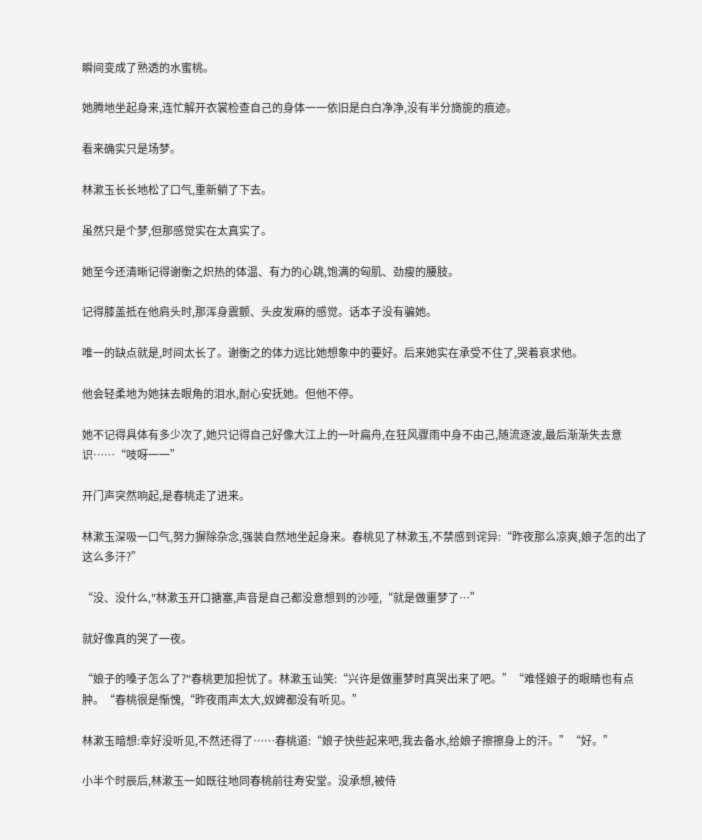瞬间变成了熟透的水蜜桃。

她腾地坐起身来,连忙解开衣裳检查自己的身体一一依旧是白白净净,没有半分旖旎的痕迹。

看来确实只是场梦。

林漱玉长长地松了口气,重新躺了下去。

虽然只是个梦,但那感觉实在太真实了。

她至今还清晰记得谢衡之炽热的体温、有力的心跳,饱满的匈肌、劲瘦的腰肢。

记得膝盖抵在他肩头时,那浑身震颤、头皮发麻的感觉。话本子没有骗她。

唯一的缺点就是,时间太长了。谢衡之的体力远比她想象中的要好。后来她实在承受不住了,哭着哀求他。

他会轻柔地为她抹去眼角的泪水,耐心安抚她。但他不停。

她不记得具体有多少次了,她只记得自己好像大江上的一叶扁舟,在狂风骤雨中身不由己,随流逐波,最后渐渐失去意识……“吱呀一一”

开门声突然响起,是春桃走了进来。

林漱玉深吸一口气,努力摒除杂念,强装自然地坐起身来。春桃见了林漱玉,不禁感到诧异:“昨夜那么凉爽,娘子怎的出了这么多汗?”

“没、没什么,"林漱玉开口搪塞,声音是自己都没意想到的沙哑,“就是做噩梦了…”

就好像真的哭了一夜。

“娘子的嗓子怎么了?"春桃更加担忧了。林漱玉讪笑:“兴许是做噩梦时真哭出来了吧。”“难怪娘子的眼睛也有点肿。“春桃很是惭愧,“昨夜雨声太大,奴婢都没有听见。”

林漱玉暗想:幸好没听见,不然还得了……春桃道:“娘子快些起来吧,我去备水,给娘子擦擦身上的汗。”“好。”

小半个时辰后,林漱玉一如既往地同春桃前往寿安堂。没承想,被侍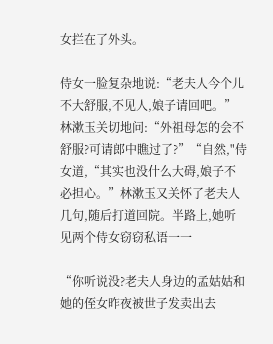女拦在了外头。

侍女一脸复杂地说:“老夫人今个儿不大舒服,不见人,娘子请回吧。”林漱玉关切地问:“外祖母怎的会不舒服?可请郎中瞧过了?”“自然,"侍女道,“其实也没什么大碍,娘子不必担心。”林漱玉又关怀了老夫人几句,随后打道回院。半路上,她听见两个侍女窃窃私语一一

“你听说没?老夫人身边的孟姑姑和她的侄女昨夜被世子发卖出去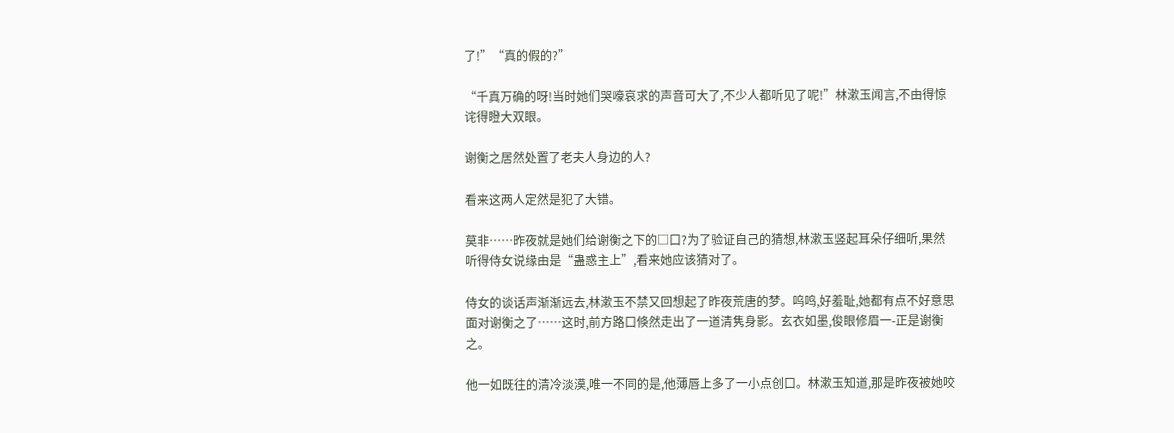了!”“真的假的?”

“千真万确的呀!当时她们哭嚎哀求的声音可大了,不少人都听见了呢!”林漱玉闻言,不由得惊诧得瞪大双眼。

谢衡之居然处置了老夫人身边的人?

看来这两人定然是犯了大错。

莫非……昨夜就是她们给谢衡之下的□口?为了验证自己的猜想,林漱玉竖起耳朵仔细听,果然听得侍女说缘由是“蛊惑主上”,看来她应该猜对了。

侍女的谈话声渐渐远去,林漱玉不禁又回想起了昨夜荒唐的梦。呜鸣,好羞耻,她都有点不好意思面对谢衡之了……这时,前方路口倏然走出了一道清隽身影。玄衣如墨,俊眼修眉一-正是谢衡之。

他一如既往的清冷淡漠,唯一不同的是,他薄唇上多了一小点创口。林漱玉知道,那是昨夜被她咬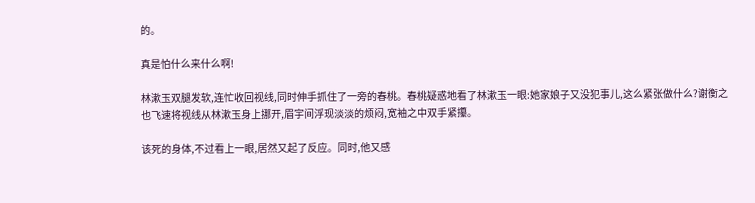的。

真是怕什么来什么啊!

林漱玉双腿发软,连忙收回视线,同时伸手抓住了一旁的春桃。春桃疑惑地看了林漱玉一眼:她家娘子又没犯事儿,这么紧张做什么?谢衡之也飞速将视线从林漱玉身上挪开,眉宇间浮现淡淡的烦闷,宽袖之中双手紧攥。

该死的身体,不过看上一眼,居然又起了反应。同时,他又感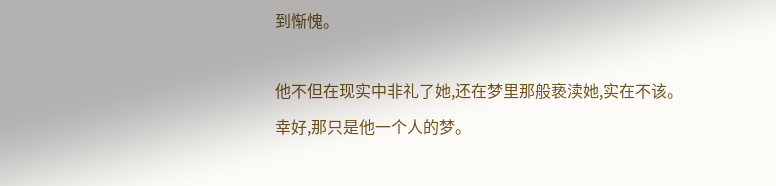到惭愧。

他不但在现实中非礼了她,还在梦里那般亵渎她,实在不该。幸好,那只是他一个人的梦。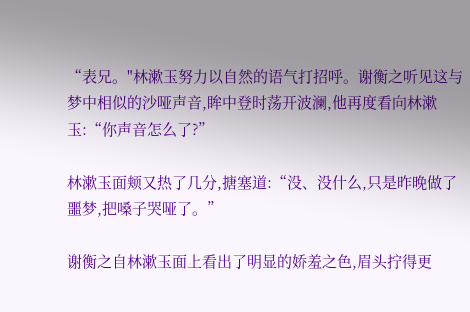“表兄。"林漱玉努力以自然的语气打招呼。谢衡之听见这与梦中相似的沙哑声音,眸中登时荡开波澜,他再度看向林漱玉:“你声音怎么了?”

林漱玉面颊又热了几分,搪塞道:“没、没什么,只是昨晚做了噩梦,把嗓子哭哑了。”

谢衡之自林漱玉面上看出了明显的娇羞之色,眉头拧得更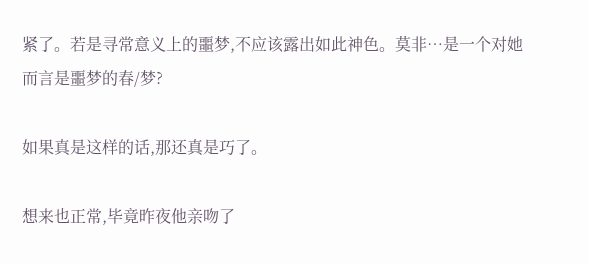紧了。若是寻常意义上的噩梦,不应该露出如此神色。莫非…是一个对她而言是噩梦的春/梦?

如果真是这样的话,那还真是巧了。

想来也正常,毕竟昨夜他亲吻了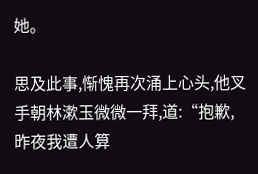她。

思及此事,惭愧再次涌上心头,他叉手朝林漱玉微微一拜,道:“抱歉,昨夜我遭人算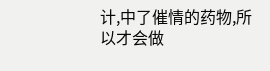计,中了催情的药物,所以才会做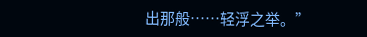出那般……轻浮之举。”